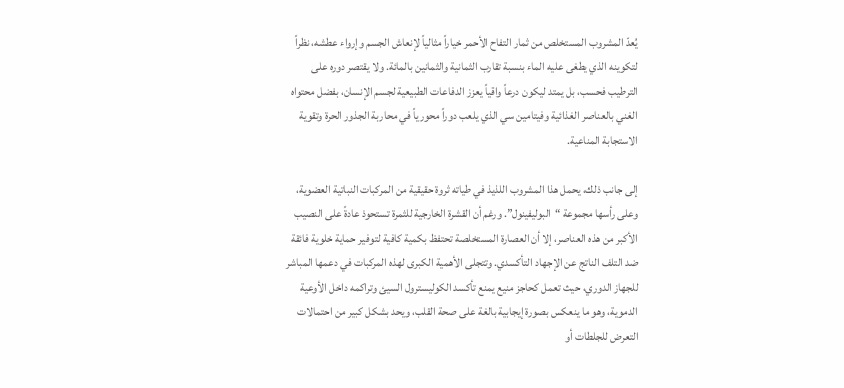يُعدّ المشروب المستخلص من ثمار التفاح الأحمر خياراً مثالياً لإنعاش الجسم وإرواء عطشه، نظراً لتكوينه الذي يطغى عليه الماء بنسبة تقارب الثمانية والثمانين بالمائة. ولا يقتصر دوره على الترطيب فحسب، بل يمتد ليكون درعاً واقياً يعزز الدفاعات الطبيعية لجسم الإنسان، بفضل محتواه الغني بالعناصر الغذائية وفيتامين سي الذي يلعب دوراً محورياً في محاربة الجذور الحرة وتقوية الاستجابة المناعية.

إلى جانب ذلك، يحمل هذا المشروب اللذيذ في طياته ثروة حقيقية من المركبات النباتية العضوية، وعلى رأسها مجموعة “البوليفينول”. ورغم أن القشرة الخارجية للثمرة تستحوذ عادةً على النصيب الأكبر من هذه العناصر، إلا أن العصارة المستخلصة تحتفظ بكمية كافية لتوفير حماية خلوية فائقة ضد التلف الناتج عن الإجهاد التأكسدي. وتتجلى الأهمية الكبرى لهذه المركبات في دعمها المباشر للجهاز الدوري، حيث تعمل كحاجز منيع يمنع تأكسد الكوليسترول السيئ وتراكمه داخل الأوعية الدموية، وهو ما ينعكس بصورة إيجابية بالغة على صحة القلب، ويحد بشكل كبير من احتمالات التعرض للجلطات أو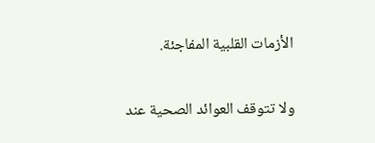الأزمات القلبية المفاجئة.

ولا تتوقف العوائد الصحية عند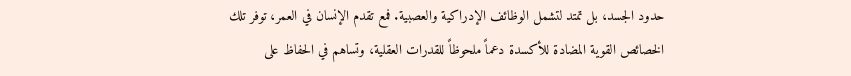حدود الجسد، بل تمتد لتشمل الوظائف الإدراكية والعصبية. فمع تقدم الإنسان في العمر، توفر تلك الخصائص القوية المضادة للأكسدة دعماً ملحوظاً للقدرات العقلية، وتساهم في الحفاظ على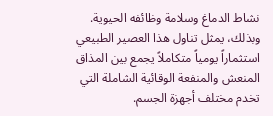نشاط الدماغ وسلامة وظائفه الحيوية. وبذلك، يمثل تناول هذا العصير الطبيعي استثماراً يومياً متكاملاً يجمع بين المذاق المنعش والمنفعة الوقائية الشاملة التي تخدم مختلف أجهزة الجسم.